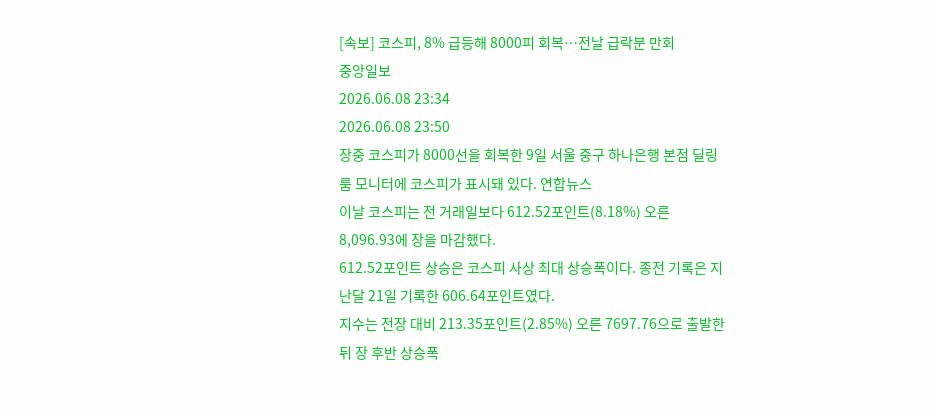[속보] 코스피, 8% 급등해 8000피 회복…전날 급락분 만회
중앙일보
2026.06.08 23:34
2026.06.08 23:50
장중 코스피가 8000선을 회복한 9일 서울 중구 하나은행 본점 딜링룸 모니터에 코스피가 표시돼 있다. 연합뉴스
이날 코스피는 전 거래일보다 612.52포인트(8.18%) 오른 8,096.93에 장을 마감했다.
612.52포인트 상승은 코스피 사상 최대 상승폭이다. 종전 기록은 지난달 21일 기록한 606.64포인트였다.
지수는 전장 대비 213.35포인트(2.85%) 오른 7697.76으로 출발한 뒤 장 후반 상승폭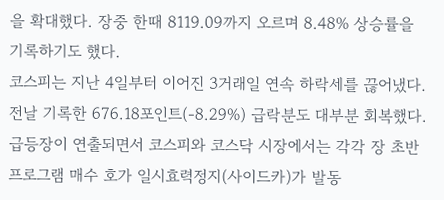을 확대했다. 장중 한때 8119.09까지 오르며 8.48% 상승률을 기록하기도 했다.
코스피는 지난 4일부터 이어진 3거래일 연속 하락세를 끊어냈다. 전날 기록한 676.18포인트(-8.29%) 급락분도 대부분 회복했다.
급등장이 연출되면서 코스피와 코스닥 시장에서는 각각 장 초반 프로그램 매수 호가 일시효력정지(사이드카)가 발동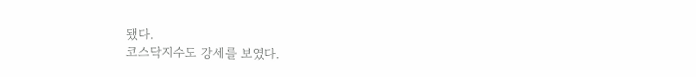됐다.
코스닥지수도 강세를 보였다.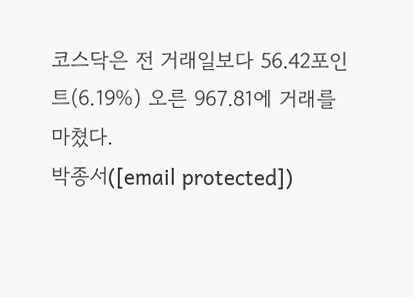코스닥은 전 거래일보다 56.42포인트(6.19%) 오른 967.81에 거래를 마쳤다.
박종서([email protected])